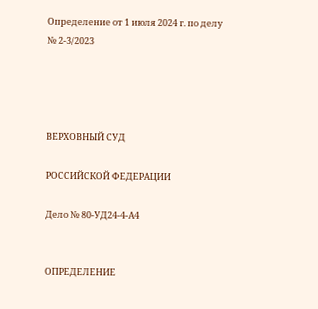Определение от 1 июля 2024 г. по делу № 2-3/2023




ВЕРХОВНЫЙ СУД

РОССИЙСКОЙ ФЕДЕРАЦИИ

Дело № 80-УД24-4-А4


ОПРЕДЕЛЕНИЕ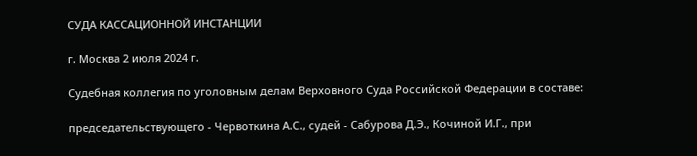СУДА КАССАЦИОННОЙ ИНСТАНЦИИ

г. Москва 2 июля 2024 г.

Судебная коллегия по уголовным делам Верховного Суда Российской Федерации в составе:

председательствующего - Червоткина А.С., судей - Сабурова Д.Э., Кочиной И.Г., при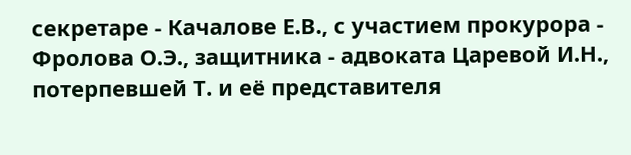секретаре - Качалове Е.В., с участием прокурора - Фролова О.Э., защитника - адвоката Царевой И.Н., потерпевшей Т. и её представителя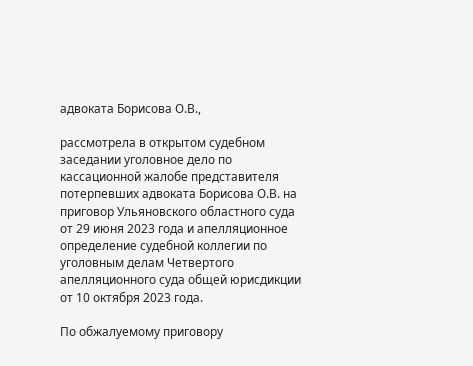адвоката Борисова О.В.,

рассмотрела в открытом судебном заседании уголовное дело по кассационной жалобе представителя потерпевших адвоката Борисова О.В. на приговор Ульяновского областного суда от 29 июня 2023 года и апелляционное определение судебной коллегии по уголовным делам Четвертого апелляционного суда общей юрисдикции от 10 октября 2023 года.

По обжалуемому приговору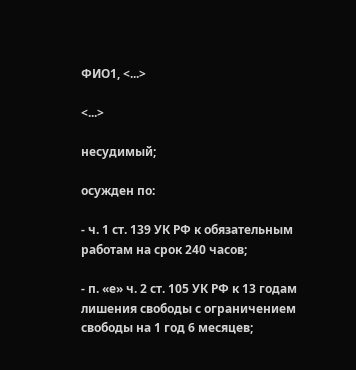ФИО1, <...>

<...>

несудимый;

осужден по:

- ч. 1 ст. 139 УК РФ к обязательным работам на срок 240 часов;

- п. «е» ч. 2 ст. 105 УК РФ к 13 годам лишения свободы с ограничением свободы на 1 год 6 месяцев;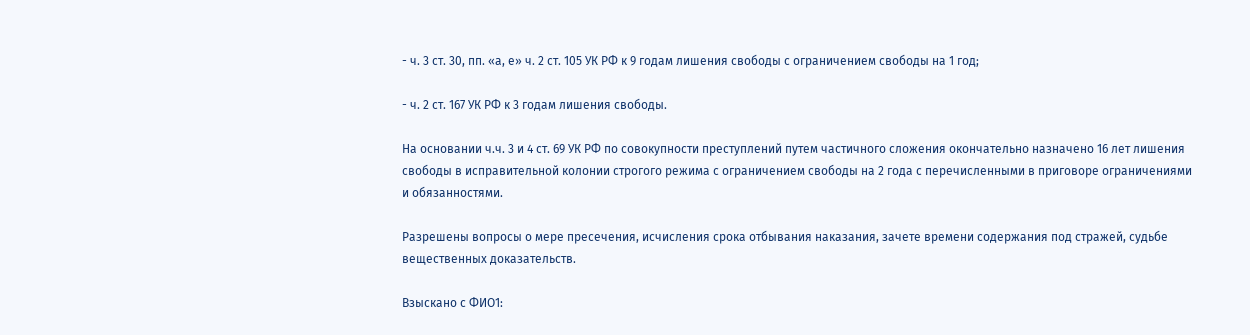- ч. 3 ст. 30, пп. «а, е» ч. 2 ст. 105 УК РФ к 9 годам лишения свободы с ограничением свободы на 1 год;

- ч. 2 ст. 167 УК РФ к 3 годам лишения свободы.

На основании ч.ч. 3 и 4 ст. 69 УК РФ по совокупности преступлений путем частичного сложения окончательно назначено 16 лет лишения свободы в исправительной колонии строгого режима с ограничением свободы на 2 года с перечисленными в приговоре ограничениями и обязанностями.

Разрешены вопросы о мере пресечения, исчисления срока отбывания наказания, зачете времени содержания под стражей, судьбе вещественных доказательств.

Взыскано с ФИО1: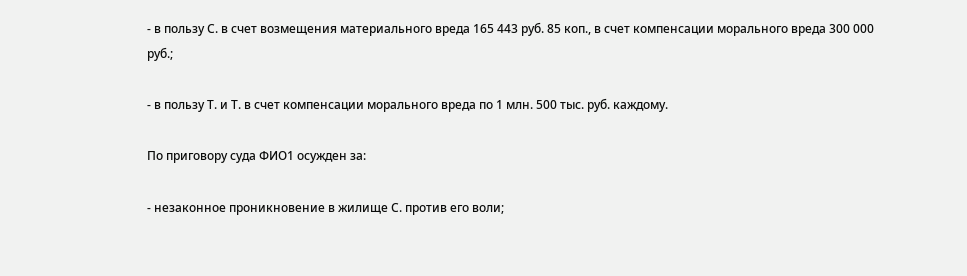- в пользу С. в счет возмещения материального вреда 165 443 руб. 85 коп., в счет компенсации морального вреда 300 000 руб.;

- в пользу Т. и Т. в счет компенсации морального вреда по 1 млн. 500 тыс. руб. каждому.

По приговору суда ФИО1 осужден за:

- незаконное проникновение в жилище С. против его воли;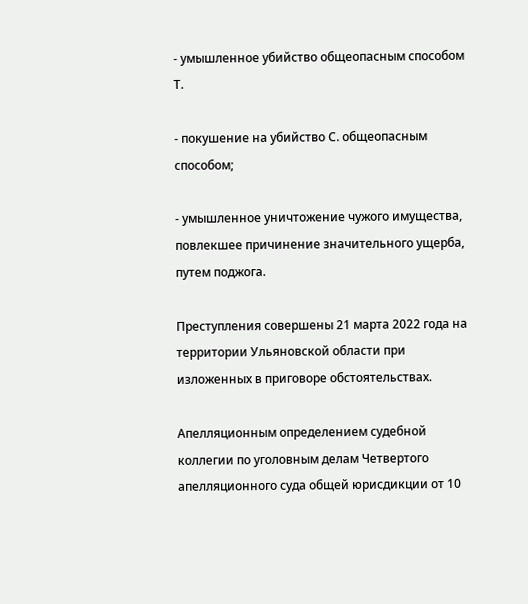- умышленное убийство общеопасным способом Т.

- покушение на убийство С. общеопасным способом;

- умышленное уничтожение чужого имущества, повлекшее причинение значительного ущерба, путем поджога.

Преступления совершены 21 марта 2022 года на территории Ульяновской области при изложенных в приговоре обстоятельствах.

Апелляционным определением судебной коллегии по уголовным делам Четвертого апелляционного суда общей юрисдикции от 10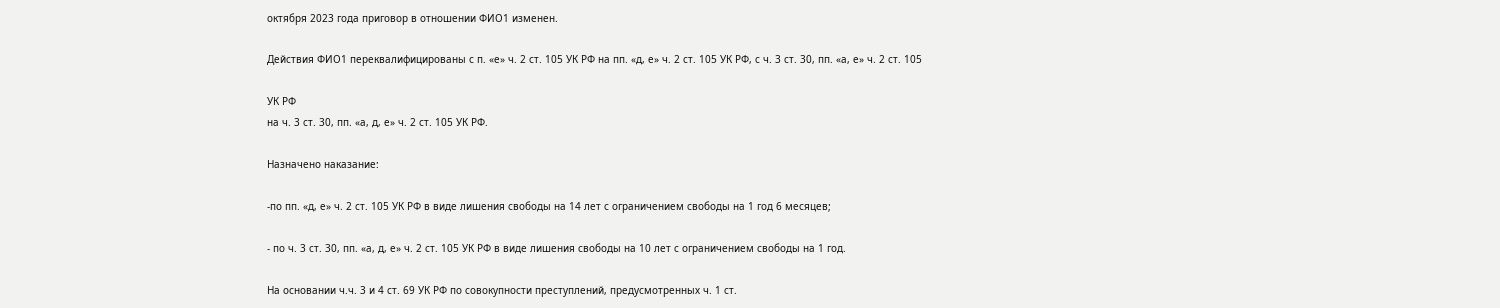октября 2023 года приговор в отношении ФИО1 изменен.

Действия ФИО1 переквалифицированы с п. «е» ч. 2 ст. 105 УК РФ на пп. «д, е» ч. 2 ст. 105 УК РФ, с ч. 3 ст. 30, пп. «а, е» ч. 2 ст. 105

УК РФ
на ч. 3 ст. 30, пп. «а, д, е» ч. 2 ст. 105 УК РФ.

Назначено наказание:

-по пп. «д, е» ч. 2 ст. 105 УК РФ в виде лишения свободы на 14 лет с ограничением свободы на 1 год 6 месяцев;

- по ч. 3 ст. 30, пп. «а, д, е» ч. 2 ст. 105 УК РФ в виде лишения свободы на 10 лет с ограничением свободы на 1 год.

На основании ч.ч. 3 и 4 ст. 69 УК РФ по совокупности преступлений, предусмотренных ч. 1 ст.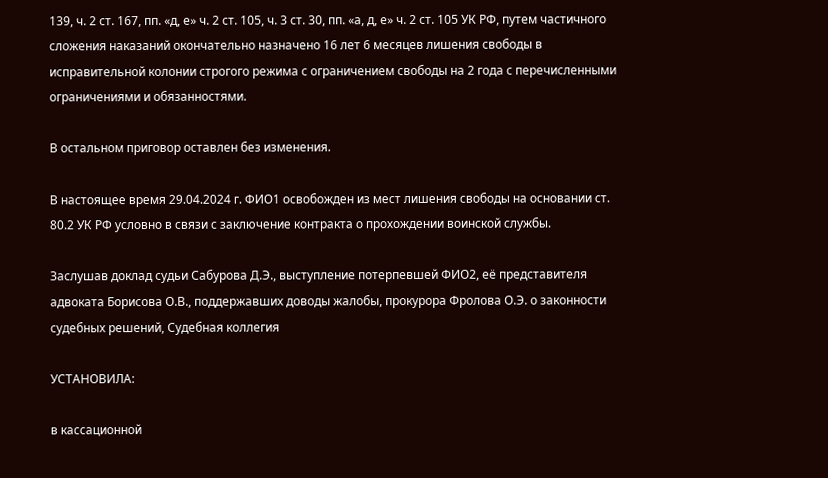139, ч. 2 ст. 167, пп. «д, е» ч. 2 ст. 105, ч. 3 ст. 30, пп. «а, д, е» ч. 2 ст. 105 УК РФ, путем частичного сложения наказаний окончательно назначено 16 лет 6 месяцев лишения свободы в исправительной колонии строгого режима с ограничением свободы на 2 года с перечисленными ограничениями и обязанностями.

В остальном приговор оставлен без изменения.

В настоящее время 29.04.2024 г. ФИО1 освобожден из мест лишения свободы на основании ст. 80.2 УК РФ условно в связи с заключение контракта о прохождении воинской службы.

Заслушав доклад судьи Сабурова Д.Э., выступление потерпевшей ФИО2, её представителя адвоката Борисова О.В., поддержавших доводы жалобы, прокурора Фролова О.Э. о законности судебных решений, Судебная коллегия

УСТАНОВИЛА:

в кассационной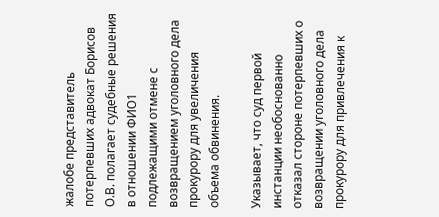жалобе представитель потерпевших адвокат Борисов О.В. полагает судебные решения в отношении ФИО1 подлежащими отмене с возвращением уголовного дела прокурору для увеличения объема обвинения.

Указывает, что суд первой инстанции необоснованно отказал стороне потерпевших о возвращении уголовного дела прокурору для привлечения к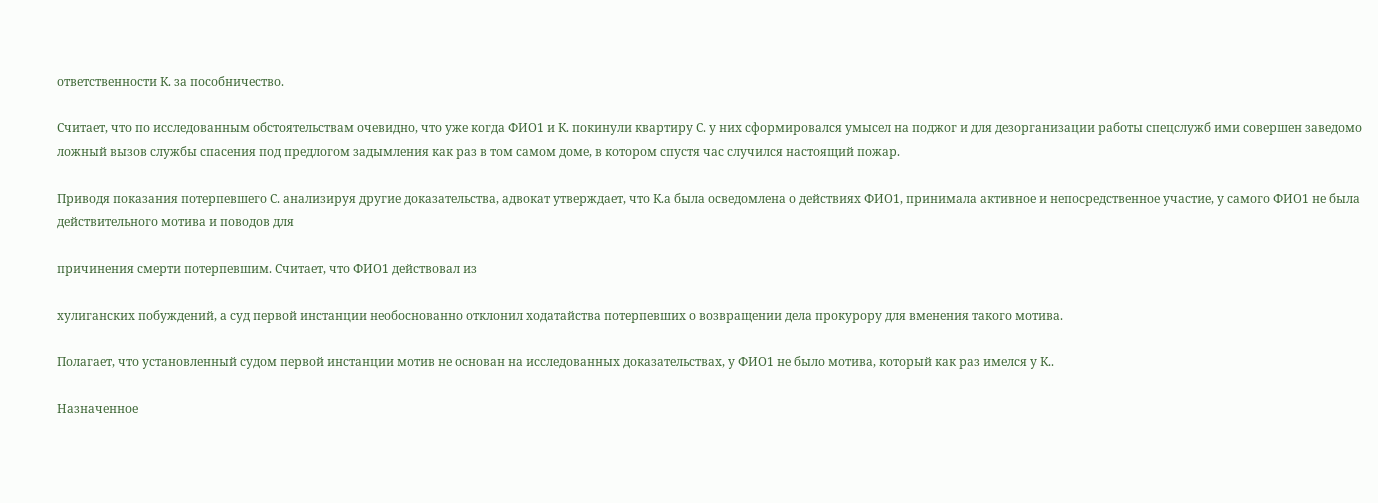ответственности К. за пособничество.

Считает, что по исследованным обстоятельствам очевидно, что уже когда ФИО1 и К. покинули квартиру С. у них сформировался умысел на поджог и для дезорганизации работы спецслужб ими совершен заведомо ложный вызов службы спасения под предлогом задымления как раз в том самом доме, в котором спустя час случился настоящий пожар.

Приводя показания потерпевшего С. анализируя другие доказательства, адвокат утверждает, что К.а была осведомлена о действиях ФИО1, принимала активное и непосредственное участие, у самого ФИО1 не была действительного мотива и поводов для

причинения смерти потерпевшим. Считает, что ФИО1 действовал из

хулиганских побуждений, а суд первой инстанции необоснованно отклонил ходатайства потерпевших о возвращении дела прокурору для вменения такого мотива.

Полагает, что установленный судом первой инстанции мотив не основан на исследованных доказательствах, у ФИО1 не было мотива, который как раз имелся у К..

Назначенное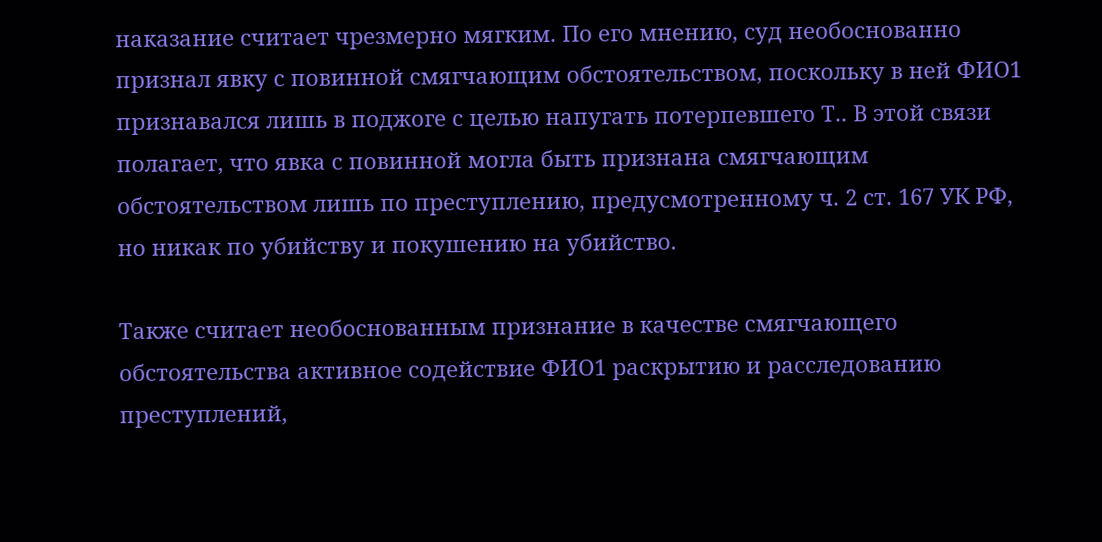наказание считает чрезмерно мягким. По его мнению, суд необоснованно признал явку с повинной смягчающим обстоятельством, поскольку в ней ФИО1 признавался лишь в поджоге с целью напугать потерпевшего Т.. В этой связи полагает, что явка с повинной могла быть признана смягчающим обстоятельством лишь по преступлению, предусмотренному ч. 2 ст. 167 УК РФ, но никак по убийству и покушению на убийство.

Также считает необоснованным признание в качестве смягчающего обстоятельства активное содействие ФИО1 раскрытию и расследованию преступлений,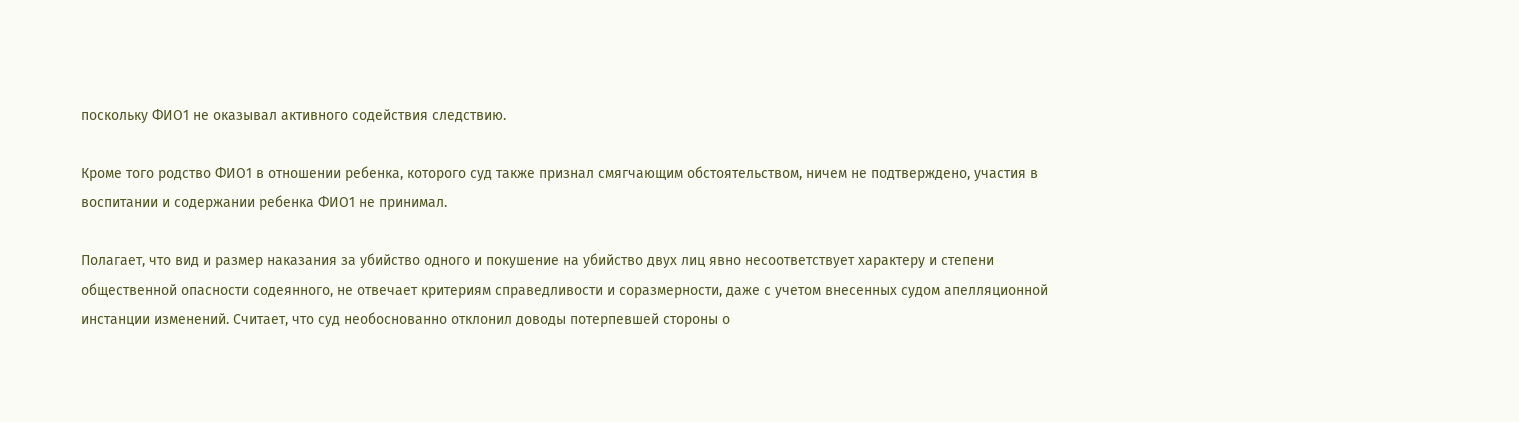поскольку ФИО1 не оказывал активного содействия следствию.

Кроме того родство ФИО1 в отношении ребенка, которого суд также признал смягчающим обстоятельством, ничем не подтверждено, участия в воспитании и содержании ребенка ФИО1 не принимал.

Полагает, что вид и размер наказания за убийство одного и покушение на убийство двух лиц явно несоответствует характеру и степени общественной опасности содеянного, не отвечает критериям справедливости и соразмерности, даже с учетом внесенных судом апелляционной инстанции изменений. Считает, что суд необоснованно отклонил доводы потерпевшей стороны о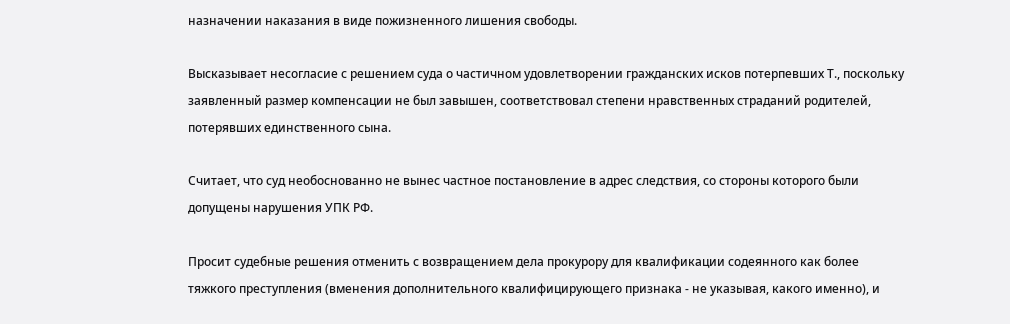назначении наказания в виде пожизненного лишения свободы.

Высказывает несогласие с решением суда о частичном удовлетворении гражданских исков потерпевших Т., поскольку заявленный размер компенсации не был завышен, соответствовал степени нравственных страданий родителей, потерявших единственного сына.

Считает, что суд необоснованно не вынес частное постановление в адрес следствия, со стороны которого были допущены нарушения УПК РФ.

Просит судебные решения отменить с возвращением дела прокурору для квалификации содеянного как более тяжкого преступления (вменения дополнительного квалифицирующего признака - не указывая, какого именно), и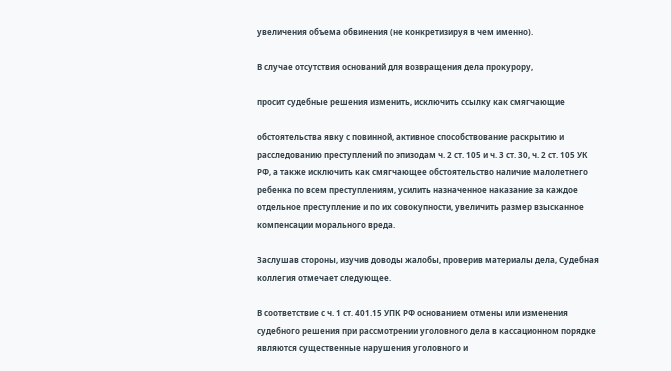увеличения объема обвинения (не конкретизируя в чем именно).

В случае отсутствия оснований для возвращения дела прокурору,

просит судебные решения изменить, исключить ссылку как смягчающие

обстоятельства явку с повинной, активное способствование раскрытию и расследованию преступлений по эпизодам ч. 2 ст. 105 и ч. 3 ст. 30, ч. 2 ст. 105 УК РФ, а также исключить как смягчающее обстоятельство наличие малолетнего ребенка по всем преступлениям, усилить назначенное наказание за каждое отдельное преступление и по их совокупности, увеличить размер взысканное компенсации морального вреда.

Заслушав стороны, изучив доводы жалобы, проверив материалы дела, Судебная коллегия отмечает следующее.

В соответствие с ч. 1 ст. 401.15 УПК РФ основанием отмены или изменения судебного решения при рассмотрении уголовного дела в кассационном порядке являются существенные нарушения уголовного и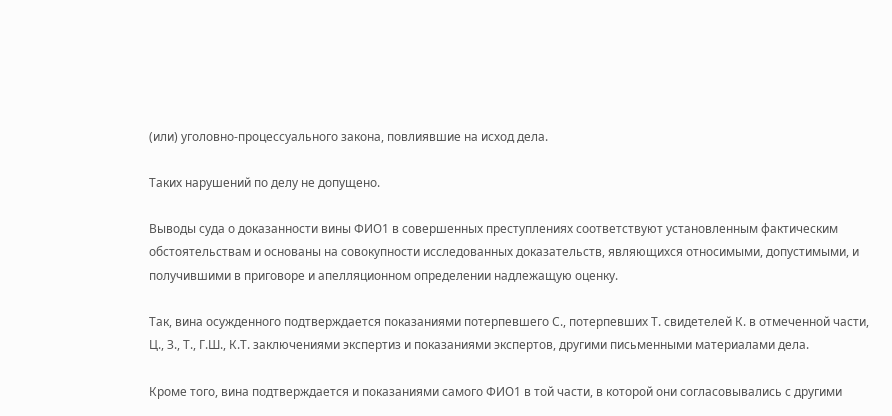(или) уголовно-процессуального закона, повлиявшие на исход дела.

Таких нарушений по делу не допущено.

Выводы суда о доказанности вины ФИО1 в совершенных преступлениях соответствуют установленным фактическим обстоятельствам и основаны на совокупности исследованных доказательств, являющихся относимыми, допустимыми, и получившими в приговоре и апелляционном определении надлежащую оценку.

Так, вина осужденного подтверждается показаниями потерпевшего С., потерпевших Т. свидетелей К. в отмеченной части, Ц., З., Т., Г.Ш., К.Т. заключениями экспертиз и показаниями экспертов, другими письменными материалами дела.

Кроме того, вина подтверждается и показаниями самого ФИО1 в той части, в которой они согласовывались с другими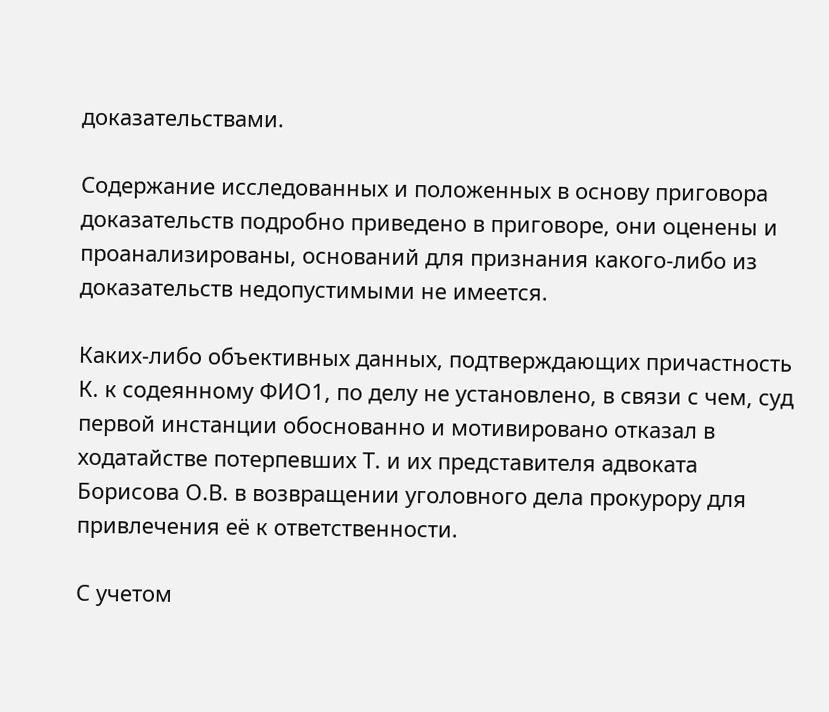доказательствами.

Содержание исследованных и положенных в основу приговора доказательств подробно приведено в приговоре, они оценены и проанализированы, оснований для признания какого-либо из доказательств недопустимыми не имеется.

Каких-либо объективных данных, подтверждающих причастность К. к содеянному ФИО1, по делу не установлено, в связи с чем, суд первой инстанции обоснованно и мотивировано отказал в ходатайстве потерпевших Т. и их представителя адвоката Борисова О.В. в возвращении уголовного дела прокурору для привлечения её к ответственности.

С учетом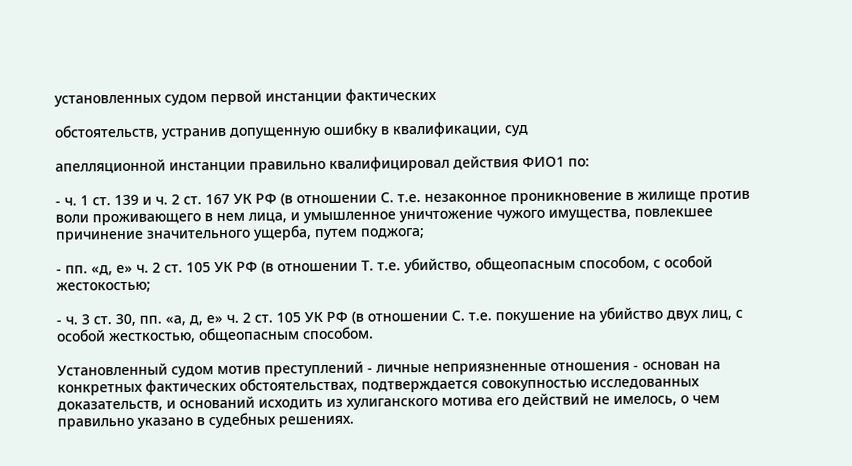установленных судом первой инстанции фактических

обстоятельств, устранив допущенную ошибку в квалификации, суд

апелляционной инстанции правильно квалифицировал действия ФИО1 по:

- ч. 1 ст. 139 и ч. 2 ст. 167 УК РФ (в отношении С. т.е. незаконное проникновение в жилище против воли проживающего в нем лица, и умышленное уничтожение чужого имущества, повлекшее причинение значительного ущерба, путем поджога;

- пп. «д, е» ч. 2 ст. 105 УК РФ (в отношении Т. т.е. убийство, общеопасным способом, с особой жестокостью;

- ч. 3 ст. 30, пп. «а, д, е» ч. 2 ст. 105 УК РФ (в отношении С. т.е. покушение на убийство двух лиц, с особой жесткостью, общеопасным способом.

Установленный судом мотив преступлений - личные неприязненные отношения - основан на конкретных фактических обстоятельствах, подтверждается совокупностью исследованных доказательств, и оснований исходить из хулиганского мотива его действий не имелось, о чем правильно указано в судебных решениях.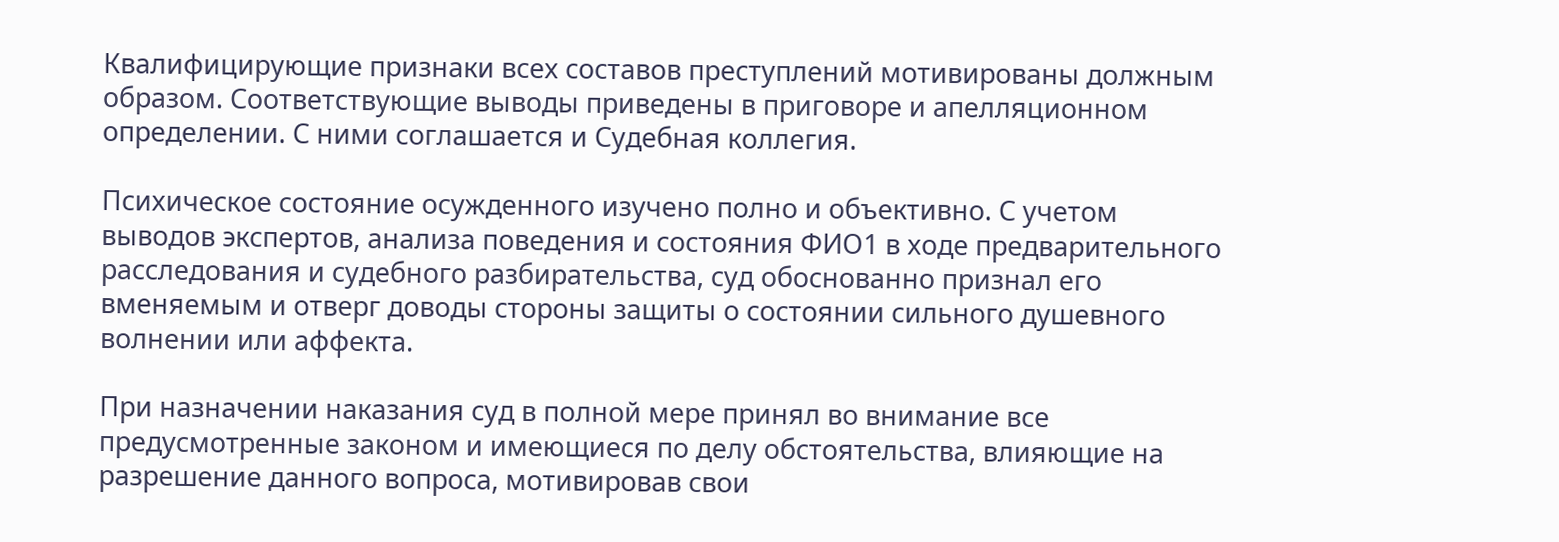Квалифицирующие признаки всех составов преступлений мотивированы должным образом. Соответствующие выводы приведены в приговоре и апелляционном определении. С ними соглашается и Судебная коллегия.

Психическое состояние осужденного изучено полно и объективно. С учетом выводов экспертов, анализа поведения и состояния ФИО1 в ходе предварительного расследования и судебного разбирательства, суд обоснованно признал его вменяемым и отверг доводы стороны защиты о состоянии сильного душевного волнении или аффекта.

При назначении наказания суд в полной мере принял во внимание все предусмотренные законом и имеющиеся по делу обстоятельства, влияющие на разрешение данного вопроса, мотивировав свои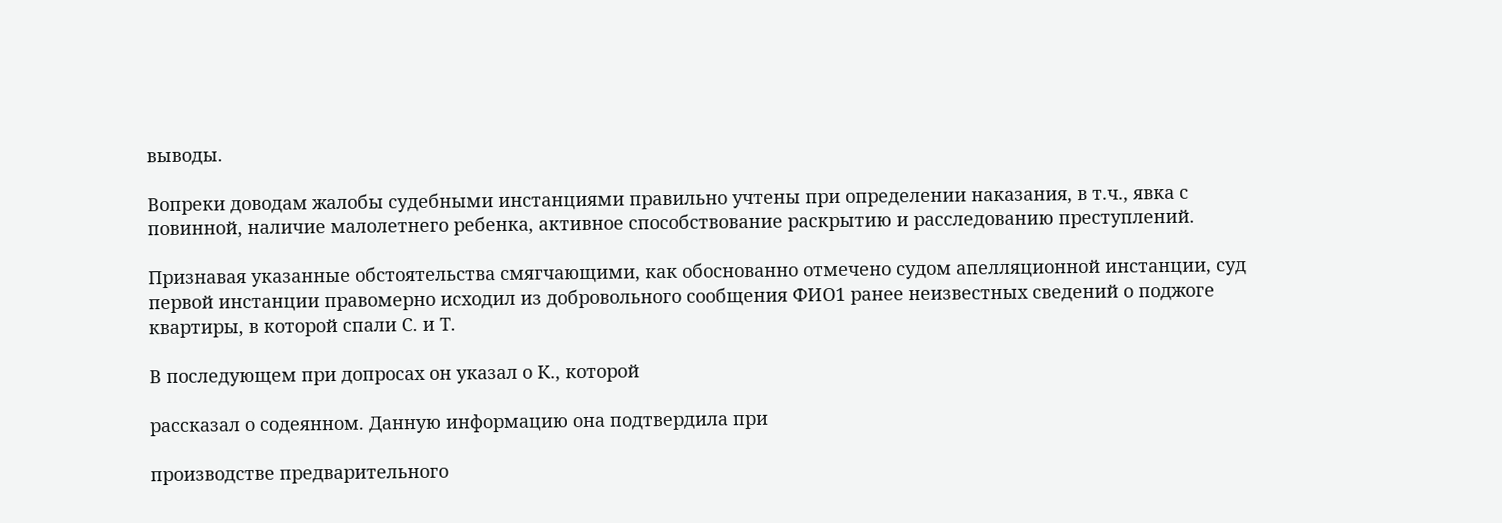выводы.

Вопреки доводам жалобы судебными инстанциями правильно учтены при определении наказания, в т.ч., явка с повинной, наличие малолетнего ребенка, активное способствование раскрытию и расследованию преступлений.

Признавая указанные обстоятельства смягчающими, как обоснованно отмечено судом апелляционной инстанции, суд первой инстанции правомерно исходил из добровольного сообщения ФИО1 ранее неизвестных сведений о поджоге квартиры, в которой спали С. и Т.

В последующем при допросах он указал о К., которой

рассказал о содеянном. Данную информацию она подтвердила при

производстве предварительного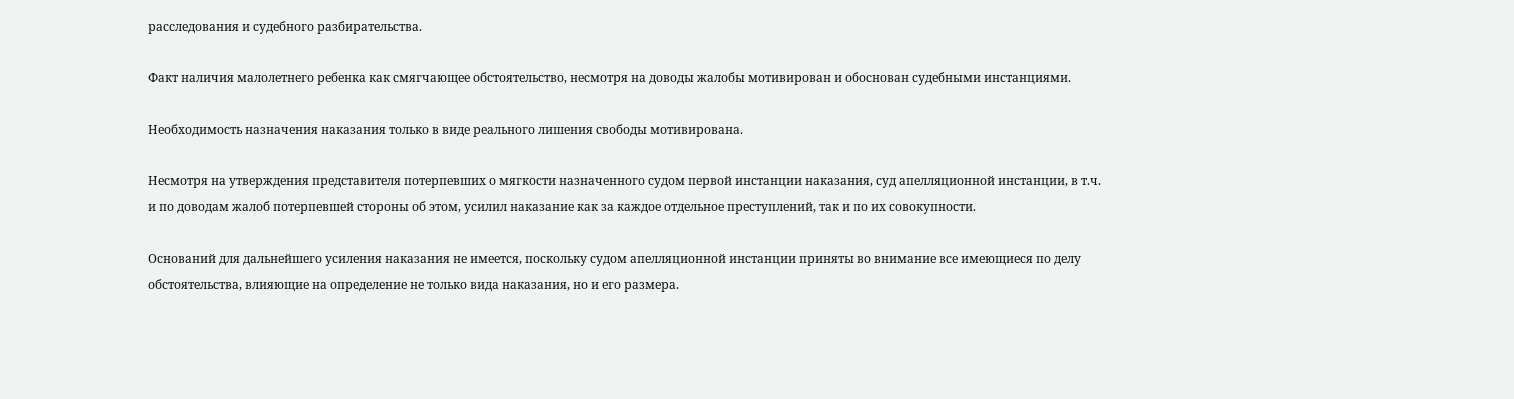расследования и судебного разбирательства.

Факт наличия малолетнего ребенка как смягчающее обстоятельство, несмотря на доводы жалобы мотивирован и обоснован судебными инстанциями.

Необходимость назначения наказания только в виде реального лишения свободы мотивирована.

Несмотря на утверждения представителя потерпевших о мягкости назначенного судом первой инстанции наказания, суд апелляционной инстанции, в т.ч. и по доводам жалоб потерпевшей стороны об этом, усилил наказание как за каждое отдельное преступлений, так и по их совокупности.

Оснований для дальнейшего усиления наказания не имеется, поскольку судом апелляционной инстанции приняты во внимание все имеющиеся по делу обстоятельства, влияющие на определение не только вида наказания, но и его размера.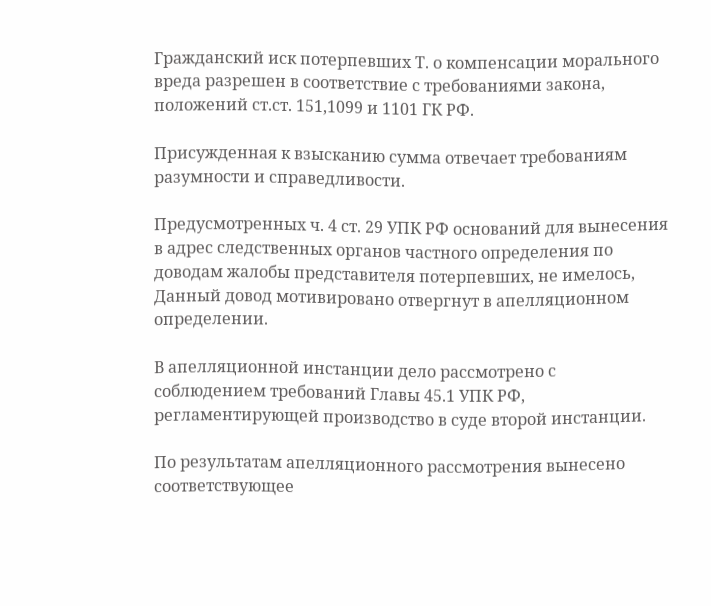Гражданский иск потерпевших Т. о компенсации морального вреда разрешен в соответствие с требованиями закона, положений ст.ст. 151,1099 и 1101 ГК РФ.

Присужденная к взысканию сумма отвечает требованиям разумности и справедливости.

Предусмотренных ч. 4 ст. 29 УПК РФ оснований для вынесения в адрес следственных органов частного определения по доводам жалобы представителя потерпевших, не имелось, Данный довод мотивировано отвергнут в апелляционном определении.

В апелляционной инстанции дело рассмотрено с соблюдением требований Главы 45.1 УПК РФ, регламентирующей производство в суде второй инстанции.

По результатам апелляционного рассмотрения вынесено соответствующее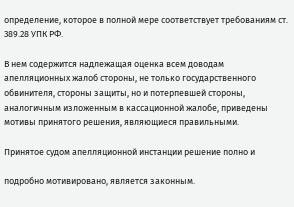определение, которое в полной мере соответствует требованиям ст. 389.28 УПК РФ.

В нем содержится надлежащая оценка всем доводам апелляционных жалоб стороны, не только государственного обвинителя, стороны защиты, но и потерпевшей стороны, аналогичным изложенным в кассационной жалобе, приведены мотивы принятого решения, являющиеся правильными.

Принятое судом апелляционной инстанции решение полно и

подробно мотивировано, является законным.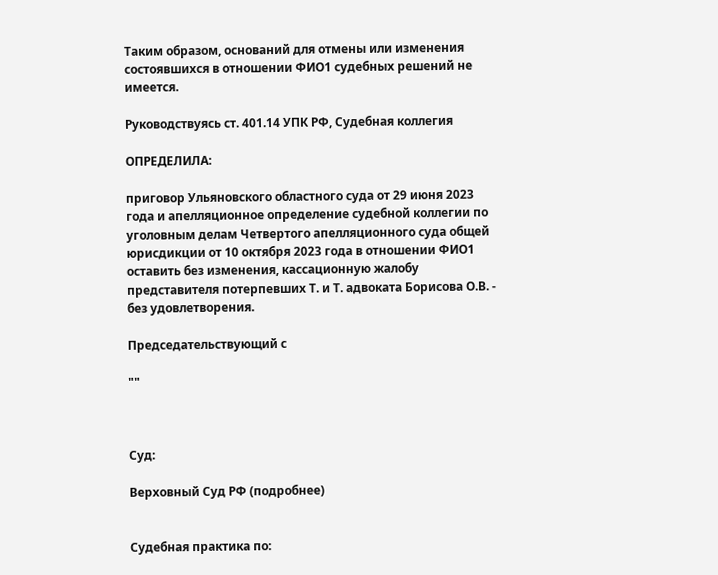Таким образом, оснований для отмены или изменения состоявшихся в отношении ФИО1 судебных решений не имеется.

Руководствуясь ст. 401.14 УПК РФ, Судебная коллегия

ОПРЕДЕЛИЛА:

приговор Ульяновского областного суда от 29 июня 2023 года и апелляционное определение судебной коллегии по уголовным делам Четвертого апелляционного суда общей юрисдикции от 10 октября 2023 года в отношении ФИО1 оставить без изменения, кассационную жалобу представителя потерпевших Т. и Т. адвоката Борисова О.В. - без удовлетворения.

Председательствующий с

""



Суд:

Верховный Суд РФ (подробнее)


Судебная практика по: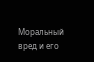Моральный вред и его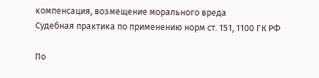компенсация, возмещение морального вреда
Судебная практика по применению норм ст. 151, 1100 ГК РФ

По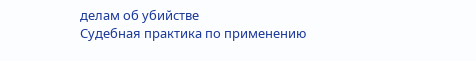делам об убийстве
Судебная практика по применению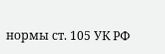нормы ст. 105 УК РФ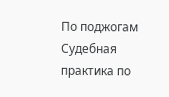По поджогам
Судебная практика по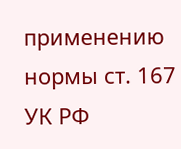применению нормы ст. 167 УК РФ